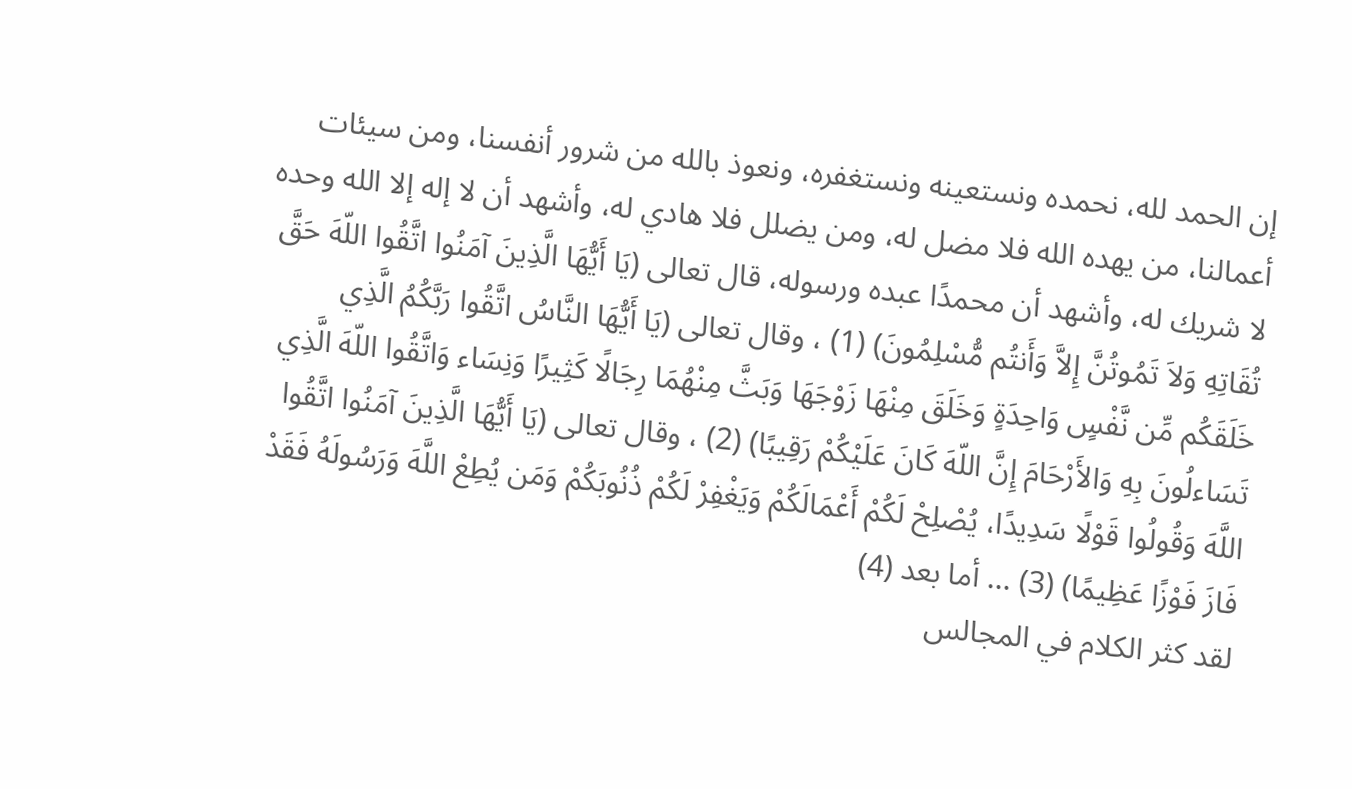إن الحمد لله، نحمده ونستعينه ونستغفره، ونعوذ بالله من شرور أنفسنا، ومن سيئات أعمالنا، من يهده الله فلا مضل له، ومن يضلل فلا هادي له، وأشهد أن لا إله إلا الله وحده لا شريك له، وأشهد أن محمدًا عبده ورسوله، قال تعالى (يَا أَيُّهَا الَّذِينَ آمَنُوا اتَّقُوا اللّهَ حَقَّ تُقَاتِهِ وَلاَ تَمُوتُنَّ إِلاَّ وَأَنتُم مُّسْلِمُونَ) (1) ، وقال تعالى (يَا أَيُّهَا النَّاسُ اتَّقُوا رَبَّكُمُ الَّذِي خَلَقَكُم مِّن نَّفْسٍ وَاحِدَةٍ وَخَلَقَ مِنْهَا زَوْجَهَا وَبَثَّ مِنْهُمَا رِجَالًا كَثِيرًا وَنِسَاء وَاتَّقُوا اللّهَ الَّذِي تَسَاءلُونَ بِهِ وَالأَرْحَامَ إِنَّ اللّهَ كَانَ عَلَيْكُمْ رَقِيبًا) (2) ، وقال تعالى (يَا أَيُّهَا الَّذِينَ آمَنُوا اتَّقُوا اللَّهَ وَقُولُوا قَوْلًا سَدِيدًا، يُصْلِحْ لَكُمْ أَعْمَالَكُمْ وَيَغْفِرْ لَكُمْ ذُنُوبَكُمْ وَمَن يُطِعْ اللَّهَ وَرَسُولَهُ فَقَدْ فَازَ فَوْزًا عَظِيمًا) (3) ... أما بعد (4)
لقد كثر الكلام في المجالس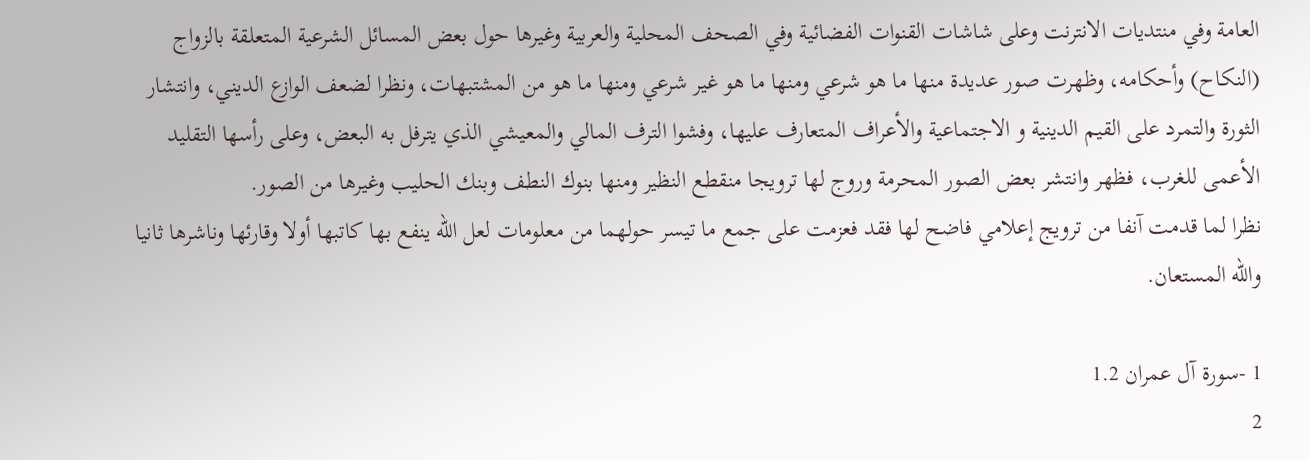العامة وفي منتديات الانترنت وعلى شاشات القنوات الفضائية وفي الصحف المحلية والعربية وغيرها حول بعض المسائل الشرعية المتعلقة بالزواج (النكاح) وأحكامه، وظهرت صور عديدة منها ما هو شرعي ومنها ما هو غير شرعي ومنها ما هو من المشتبهات، ونظرا لضعف الوازع الديني، وانتشار الثورة والتمرد على القيم الدينية و الاجتماعية والأعراف المتعارف عليها، وفشوا الترف المالي والمعيشي الذي يترفل به البعض، وعلى رأسها التقليد الأعمى للغرب، فظهر وانتشر بعض الصور المحرمة وروج لها ترويجا منقطع النظير ومنها بنوك النطف وبنك الحليب وغيرها من الصور.
نظرا لما قدمت آنفا من ترويج إعلامي فاضح لها فقد فعزمت على جمع ما تيسر حولهما من معلومات لعل الله ينفع بها كاتبها أولا وقارئها وناشرها ثانيا والله المستعان.

1 -سورة آل عمران 1.2
2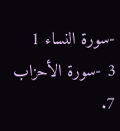-سورة النساء 1
3 -سورة الأحزاب 7.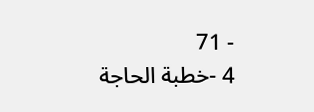- 71
4 -خطبة الحاجة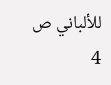للألباني ص 4